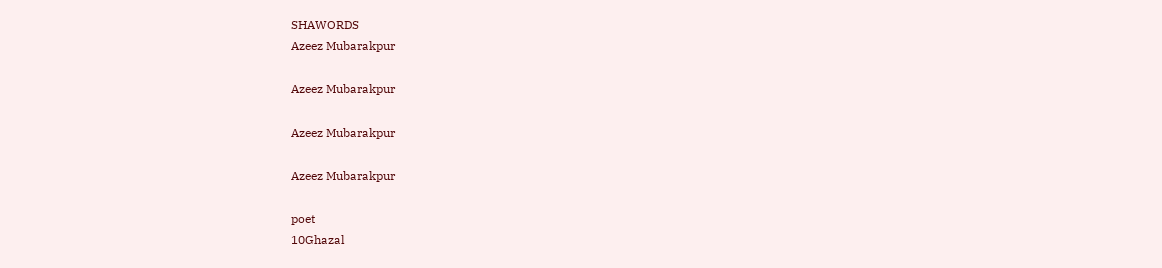SHAWORDS
Azeez Mubarakpur

Azeez Mubarakpur

Azeez Mubarakpur

Azeez Mubarakpur

poet
10Ghazal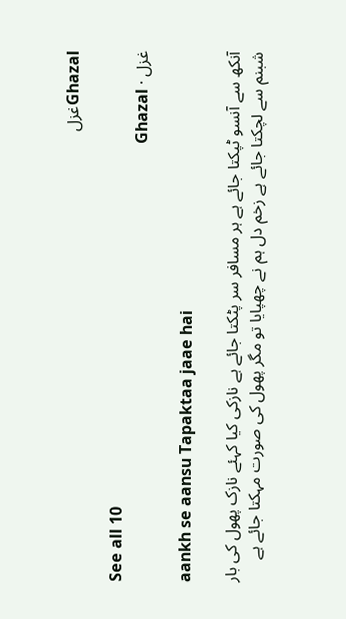Ghazalغزل

See all 10
غزل · Ghazal

aankh se aansu Tapaktaa jaae hai

آنکھ سے آنسو ٹپکتا جائے ہے ہر مسافر سر پٹکتا جائے ہے نازکی کیا کہئے نازک پھول کی بار شبنم سے لچکتا جائے ہے زخم دل ہم نے چھپایا تو مگر پھول کی صورت مہکتا جائے ہے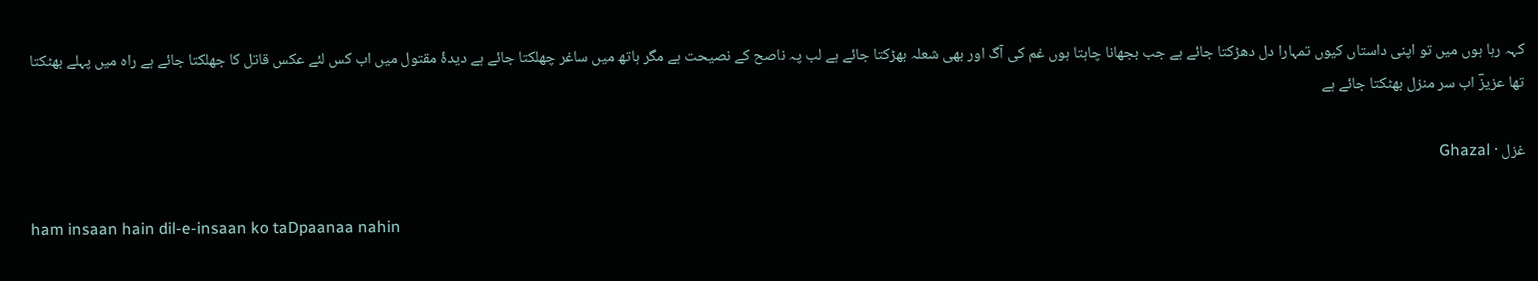کہہ رہا ہوں میں تو اپنی داستاں کیوں تمہارا دل دھڑکتا جائے ہے جب بجھانا چاہتا ہوں غم کی آگ اور بھی شعلہ بھڑکتا جائے ہے لب پہ ناصح کے نصیحت ہے مگر ہاتھ میں ساغر چھلکتا جائے ہے دیدۂ مقتول میں اب کس لئے عکس قاتل کا جھلکتا جائے ہے راہ میں پہلے بھٹکتا تھا عزیزؔ اب سر منزل بھٹکتا جائے ہے

غزل · Ghazal

ham insaan hain dil-e-insaan ko taDpaanaa nahin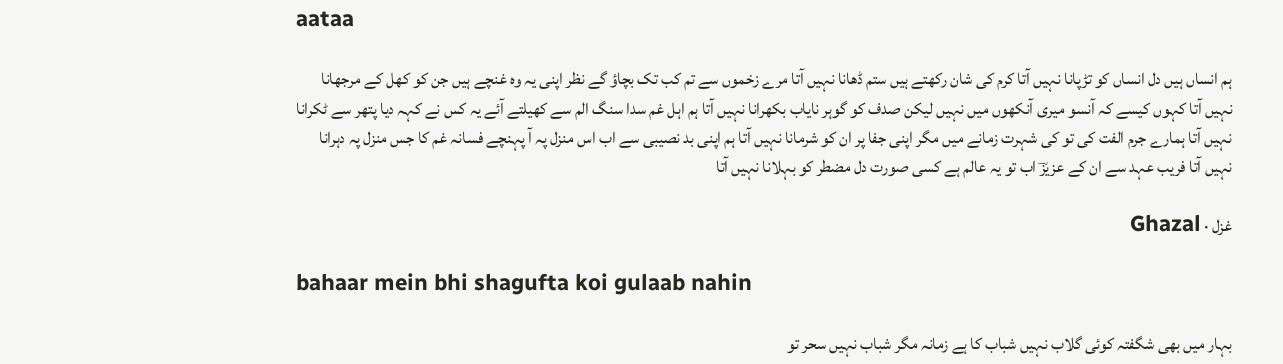aataa

ہم انساں ہیں دل انساں کو تڑپانا نہیں آتا کرم کی شان رکھتے ہیں ستم ڈھانا نہیں آتا مرے زخموں سے تم کب تک بچاؤ گے نظر اپنی یہ وہ غنچے ہیں جن کو کھل کے مرجھانا نہیں آتا کہوں کیسے کہ آنسو میری آنکھوں میں نہیں لیکن صدف کو گوہر نایاب بکھرانا نہیں آتا ہم اہل غم سدا سنگ الم سے کھیلتے آئے یہ کس نے کہہ دیا پتھر سے ٹکرانا نہیں آتا ہمارے جرم الفت کی تو کی شہرت زمانے میں مگر اپنی جفا پر ان کو شرمانا نہیں آتا ہم اپنی بد نصیبی سے اب اس منزل پہ آ پہنچے فسانہ غم کا جس منزل پہ دہرانا نہیں آتا فریب عہد سے ان کے عزیزؔ اب تو یہ عالم ہے کسی صورت دل مضطر کو بہلانا نہیں آتا

غزل · Ghazal

bahaar mein bhi shagufta koi gulaab nahin

بہار میں بھی شگفتہ کوئی گلاب نہیں شباب کا ہے زمانہ مگر شباب نہیں سحر تو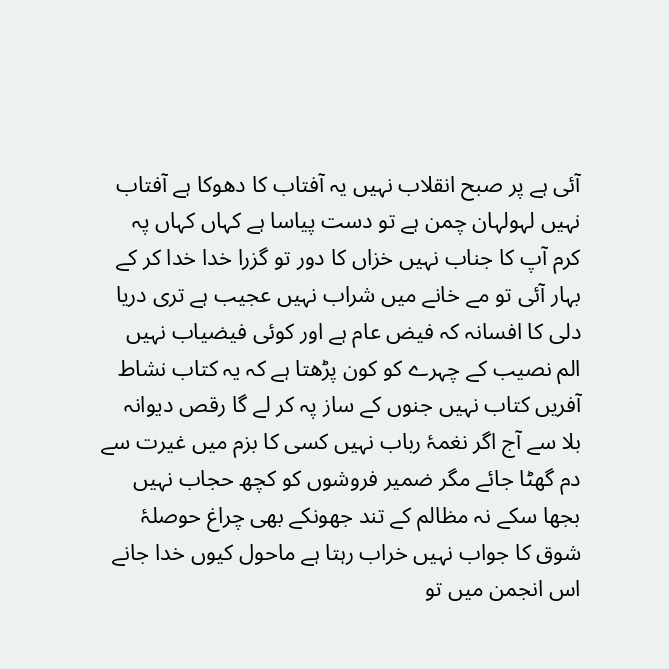آئی ہے پر صبح انقلاب نہیں یہ آفتاب کا دھوکا ہے آفتاب نہیں لہولہان چمن ہے تو دست پیاسا ہے کہاں کہاں پہ کرم آپ کا جناب نہیں خزاں کا دور تو گزرا خدا خدا کر کے بہار آئی تو مے خانے میں شراب نہیں عجیب ہے تری دریا دلی کا افسانہ کہ فیض عام ہے اور کوئی فیضیاب نہیں الم نصیب کے چہرے کو کون پڑھتا ہے کہ یہ کتاب نشاط آفریں کتاب نہیں جنوں کے ساز پہ کر لے گا رقص دیوانہ بلا سے آج اگر نغمۂ رباب نہیں کسی کا بزم میں غیرت سے دم گھٹا جائے مگر ضمیر فروشوں کو کچھ حجاب نہیں بجھا سکے نہ مظالم کے تند جھونکے بھی چراغ حوصلۂ‌ شوق کا جواب نہیں خراب رہتا ہے ماحول کیوں خدا جانے اس انجمن میں تو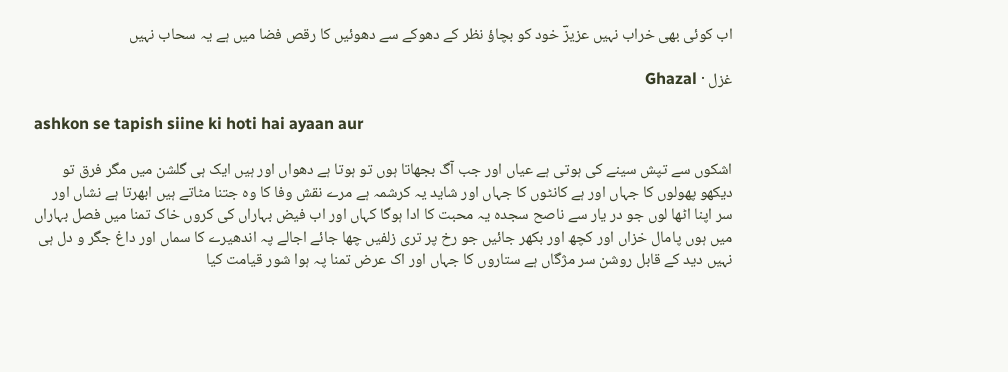اب کوئی بھی خراب نہیں عزیزؔ خود کو بچاؤ نظر کے دھوکے سے دھوئیں کا رقص فضا میں ہے یہ سحاب نہیں

غزل · Ghazal

ashkon se tapish siine ki hoti hai ayaan aur

اشکوں سے تپش سینے کی ہوتی ہے عیاں اور جب آگ بجھاتا ہوں تو ہوتا ہے دھواں اور ہیں ایک ہی گلشن میں مگر فرق تو دیکھو پھولوں کا جہاں اور ہے کانٹوں کا جہاں اور شاید یہ کرشمہ ہے مرے نقش وفا کا وہ جتنا مٹاتے ہیں ابھرتا ہے نشاں اور سر اپنا اٹھا لوں جو در یار سے ناصح سجدہ یہ محبت کا ادا ہوگا کہاں اور اب فیض بہاراں کی کروں خاک تمنا میں فصل بہاراں میں ہوں پامال خزاں اور کچھ اور بکھر جائیں جو رخ پر تری زلفیں چھا جائے اجالے پہ اندھیرے کا سماں اور داغ جگر و دل ہی نہیں دید کے قابل روشن سر مژگاں ہے ستاروں کا جہاں اور اک عرض تمنا پہ ہوا شور قیامت کیا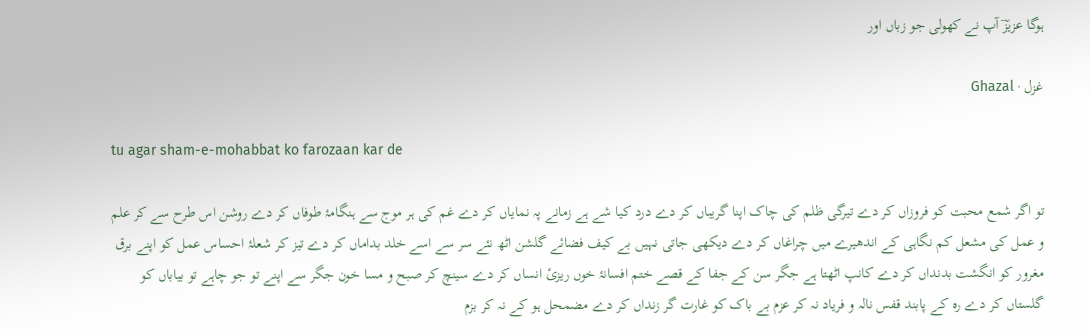ہوگا عزیزؔ آپ نے کھولی جو زباں اور

غزل · Ghazal

tu agar sham-e-mohabbat ko farozaan kar de

تو اگر شمع محبت کو فروزاں کر دے تیرگی ظلم کی چاک اپنا گریباں کر دے درد کیا شے ہے زمانے پہ نمایاں کر دے غم کی ہر موج سے ہنگامۂ طوفاں کر دے روشن اس طرح سے کر علم و عمل کی مشعل کم نگاہی کے اندھیرے میں چراغاں کر دے دیکھی جاتی نہیں بے کیف فضائے گلشن اٹھ نئے سر سے اسے خلد بداماں کر دے تیز کر شعلۂ احساس عمل کو اپنے برق مغرور کو انگشت بدنداں کر دے کانپ اٹھتا ہے جگر سن کے جفا کے قصے ختم افسانۂ خوں ریزیٔ انساں کر دے سینچ کر صبح و مسا خون جگر سے اپنے تو جو چاہے تو بیاباں کو گلستاں کر دے رہ کے پابند قفس نالہ و فریاد نہ کر عزم بے باک کو غارت گر زنداں کر دے مضمحل ہو کے نہ کر بزم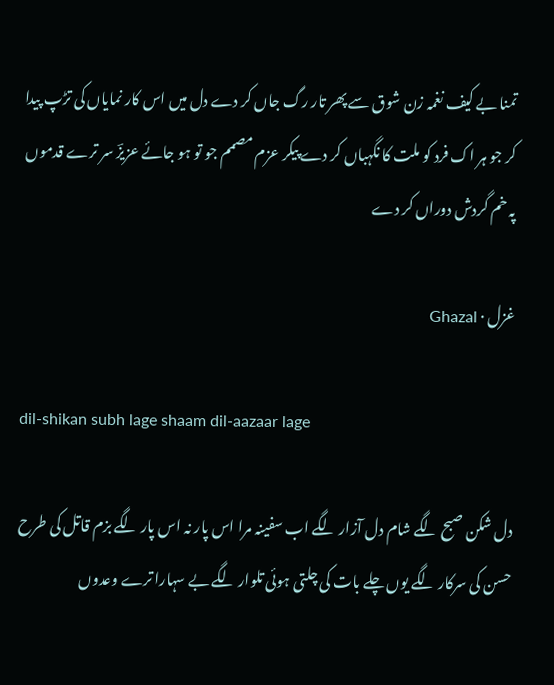تمنا بے کیف نغمہ زن شوق سے پھر تار رگ جاں کر دے دل میں اس کار نمایاں کی تڑپ پیدا کر جو ہر اک فرد کو ملت کا نگہباں کر دے پیکر عزم مصمم جو تو ہو جائے عزیزؔ سر ترے قدموں پہ خم گردش دوراں کر دے

غزل · Ghazal

dil-shikan subh lage shaam dil-aazaar lage

دل شکن صبح لگے شام دل آزار لگے اب سفینہ مرا اس پار نہ اس پار لگے بزم قاتل کی طرح حسن کی سرکار لگے یوں چلے بات کی چلتی ہوئی تلوار لگے بے سہارا ترے وعدوں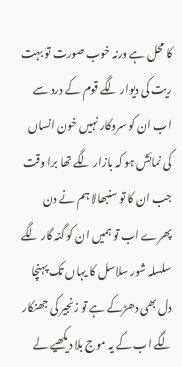کا محل ہے ورنہ خوب صورت تو بہت ریت کی دیوار لگے قوم کے درد سے اب ان کو سروکار نہیں خون انساں کی نمائش ہو کہ بازار لگے تھا برا وقت جب ان کا تو سنبھالا ہم نے دن پھرے اب تو ہمیں ان کو گنہ گار لگے سلسلہ شور سلاسل کا یہاں تک پہنچا دل بھی دھڑکے ہے تو زنجیر کی جھنکار لگے اب کے یہ موج بلا دیکھیے لے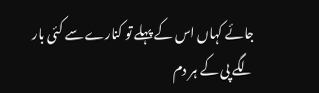جائے کہاں اس کے پہلے تو کنارے سے کئی بار لگے پی کے ہر دم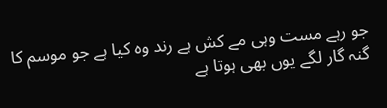جو رہے مست وہی مے کش ہے رند وہ کیا ہے جو موسم کا گنہ گار لگے یوں بھی ہوتا ہے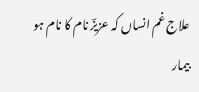علاج غم انساں کہ عزیزؔ نام کا نام ہو بیمار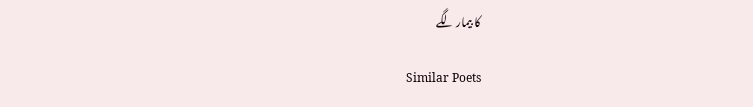کا بیمار لگے

Similar Poets